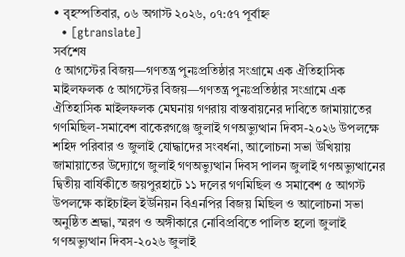• বৃহস্পতিবার, ০৬ অগাস্ট ২০২৬, ০৭:৫৭ পূর্বাহ্ন
  • [gtranslate]
সর্বশেষ
৫ আগস্টের বিজয়—গণতন্ত্র পুনঃপ্রতিষ্ঠার সংগ্রামে এক ঐতিহাসিক মাইলফলক ৫ আগস্টের বিজয়—গণতন্ত্র পুনঃপ্রতিষ্ঠার সংগ্রামে এক ঐতিহাসিক মাইলফলক মেঘনায় গণরায় বাস্তবায়নের দাবিতে জামায়াতের গণমিছিল-সমাবেশ বাকেরগঞ্জে জুলাই গণঅভ্যুত্থান দিবস-২০২৬ উপলক্ষে শহিদ পরিবার ও জুলাই যোদ্ধাদের সংবর্ধনা, আলোচনা সভা উখিয়ায় জামায়াতের উদ্যোগে জুলাই গণঅভ্যুত্থান দিবস পালন জুলাই গণঅভ্যুত্থানের দ্বিতীয় বার্ষিকীতে জয়পুরহাটে ১১ দলের গণমিছিল ও সমাবেশ ৫ আগস্ট উপলক্ষে কাইচাইল ইউনিয়ন বিএনপির বিজয় মিছিল ও আলোচনা সভা অনুষ্ঠিত শ্রদ্ধা, স্মরণ ও অঙ্গীকারে নোবিপ্রবিতে পালিত হলো জুলাই গণঅভ্যুত্থান দিবস-২০২৬ জুলাই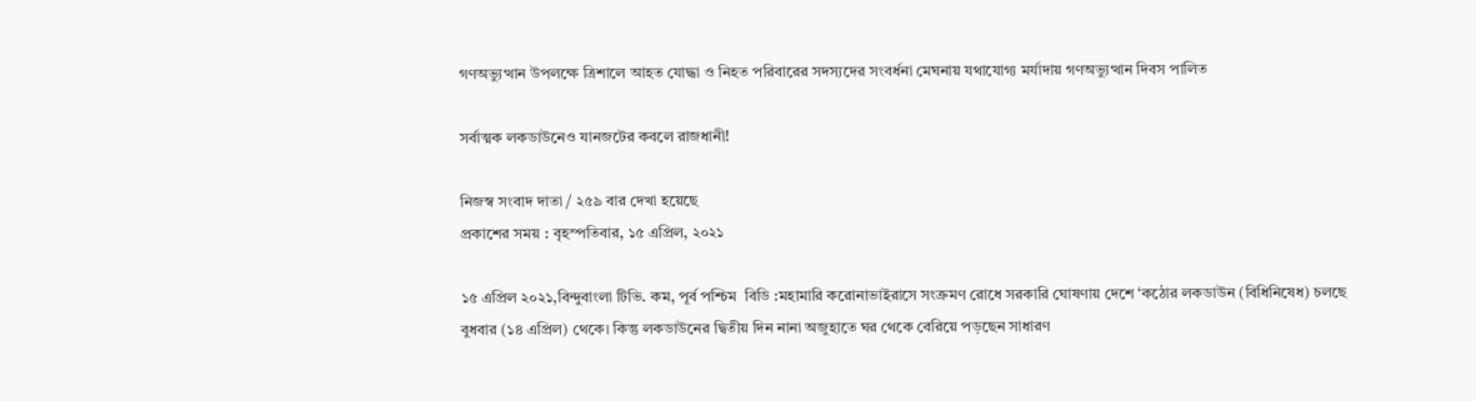গণঅভ্যুত্থান উপলক্ষে ত্রিশালে আহত যোদ্ধা ও নিহত পরিবারের সদস্যদের সংবর্ধনা মেঘনায় যথাযোগ্য মর্যাদায় গণঅভ্যুত্থান দিবস পালিত

সর্বাত্মক লকডাউনেও যানজটের কবলে রাজধানী!

নিজস্ব সংবাদ দাতা / ২৫৯ বার দেখা হয়েছে
প্রকাশের সময় : বৃহস্পতিবার, ১৫ এপ্রিল, ২০২১

১৫ এপ্রিল ২০২১,বিন্দুবাংলা টিভি. কম, পূর্ব পশ্চিম  বিডি :মহামারি করোনাভাইরাসে সংক্রমণ রোধে সরকারি ঘোষণায় দেশে ‘কঠোর লকডাউন (বিধিনিষেধ) চলছে বুধবার (১৪ এপ্রিল) থেকে। কিন্তু লকডাউনের দ্বিতীয় দিন নানা অজুহাতে ঘর থেকে বেরিয়ে পড়ছেন সাধারণ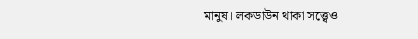মানুষ। লকডাউন থাকা সত্ত্বেও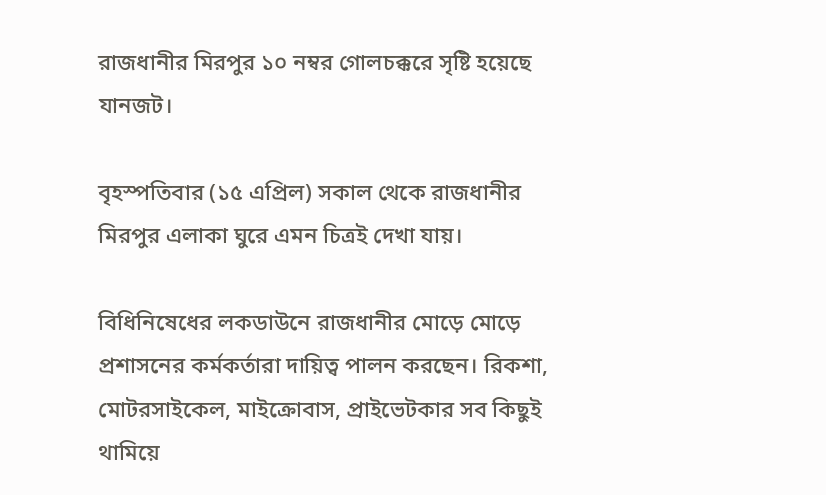রাজধানীর মিরপুর ১০ নম্বর গোলচক্করে সৃষ্টি হয়েছে যানজট।

বৃহস্পতিবার (১৫ এপ্রিল) সকাল থেকে রাজধানীর মিরপুর এলাকা ঘুরে এমন চিত্রই দেখা যায়।

বিধিনিষেধের লকডাউনে রাজধানীর মোড়ে মোড়ে প্রশাসনের কর্মকর্তারা দায়িত্ব পালন করছেন। রিকশা, মোটরসাইকেল, মাইক্রোবাস, প্রাইভেটকার সব কিছুই থামিয়ে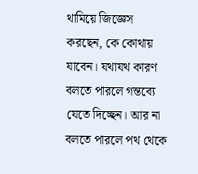থামিয়ে জিজ্ঞেস করছেন, কে কোথায় যাবেন। যথাযথ কারণ বলতে পারলে গন্তব্যে যেতে দিচ্ছেন। আর না বলতে পারলে পথ থেকে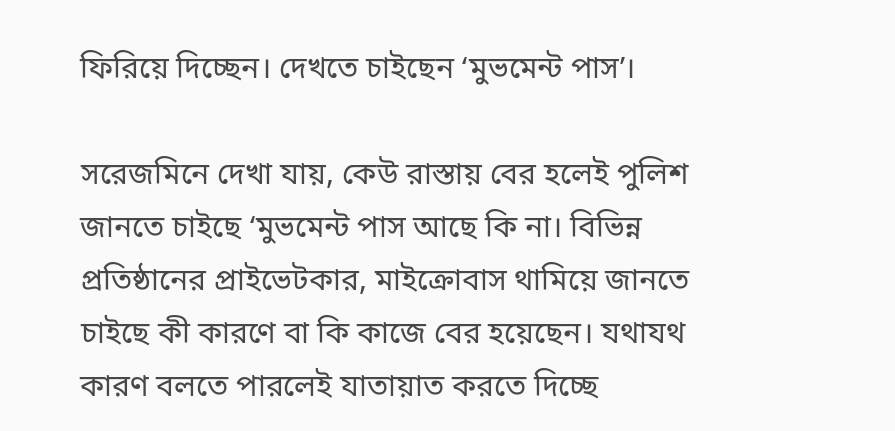ফিরিয়ে দিচ্ছেন। দেখতে চাইছেন ‘মুভমেন্ট পাস’।

সরেজমিনে দেখা যায়, কেউ রাস্তায় বের হলেই পুলিশ জানতে চাইছে ‘মুভমেন্ট পাস আছে কি না। বিভিন্ন প্রতিষ্ঠানের প্রাইভেটকার, মাইক্রোবাস থামিয়ে জানতে চাইছে কী কারণে বা কি কাজে বের হয়েছেন। যথাযথ কারণ বলতে পারলেই যাতায়াত করতে দিচ্ছে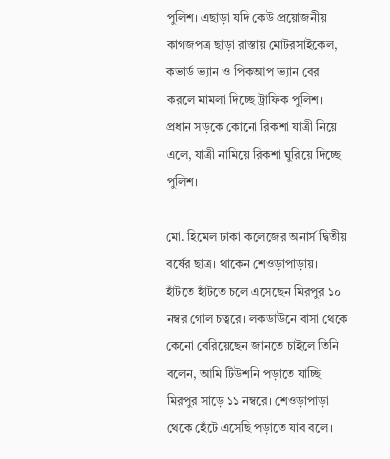পুলিশ। এছাড়া যদি কেউ প্রয়োজনীয় কাগজপত্র ছাড়া রাস্তায় মোটরসাইকেল, কভার্ড ভ্যান ও পিকআপ ভ্যান বের করলে মামলা দিচ্ছে ট্রাফিক পুলিশ। প্রধান সড়কে কোনো রিকশা যাত্রী নিয়ে এলে, যাত্রী নামিয়ে রিকশা ঘুরিয়ে দিচ্ছে পুলিশ।

মো. হিমেল ঢাকা কলেজের অনার্স দ্বিতীয় বর্ষের ছাত্র। থাকেন শেওড়াপাড়ায়। হাঁটতে হাঁটতে চলে এসেছেন মিরপুর ১০ নম্বর গোল চত্বরে। লকডাউনে বাসা থেকে কেনো বেরিয়েছেন জানতে চাইলে তিনি বলেন, আমি টিউশনি পড়াতে যাচ্ছি মিরপুর সাড়ে ১১ নম্বরে। শেওড়াপাড়া থেকে হেঁটে এসেছি পড়াতে যাব বলে।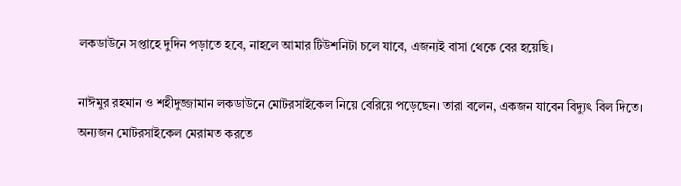লকডাউনে সপ্তাহে দুদিন পড়াতে হবে, নাহলে আমার টিউশনিটা চলে যাবে, এজন্যই বাসা থেকে বের হয়েছি।

নাঈমুর রহমান ও শহীদুজ্জামান লকডাউনে মোটরসাইকেল নিয়ে বেরিয়ে পড়েছেন। তারা বলেন, একজন যাবেন বিদ্যুৎ বিল দিতে। অন্যজন মোটরসাইকেল মেরামত করতে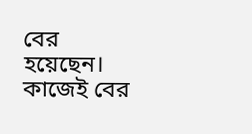বের হয়েছেন। কাজেই বের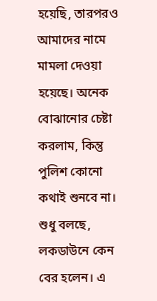হয়েছি, তারপরও আমাদের নামে মামলা দেওয়া হয়েছে। অনেক বোঝানোর চেষ্টা করলাম, কিন্তু পুলিশ কোনো কথাই শুনবে না। শুধু বলছে, লকডাউনে কেন বের হলেন। এ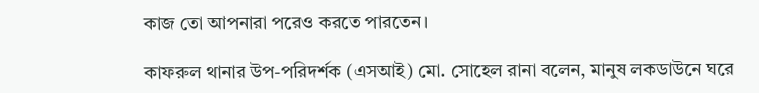কাজ তো আপনারা পরেও করতে পারতেন।

কাফরুল থানার উপ-পরিদর্শক (এসআই) মো. সোহেল রানা বলেন, মানুষ লকডাউনে ঘরে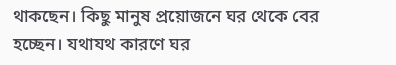থাকছেন। কিছু মানুষ প্রয়োজনে ঘর থেকে বের হচ্ছেন। যথাযথ কারণে ঘর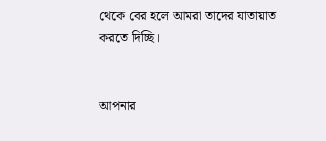থেকে বের হলে আমরা তাদের যাতায়াত করতে দিচ্ছি।


আপনার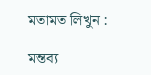মতামত লিখুন :

মন্তব্য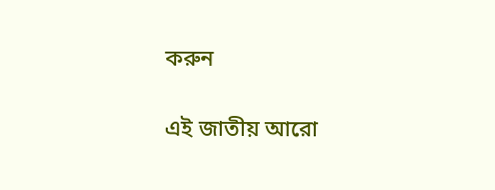করুন

এই জাতীয় আরো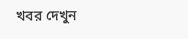খবর দেখুন